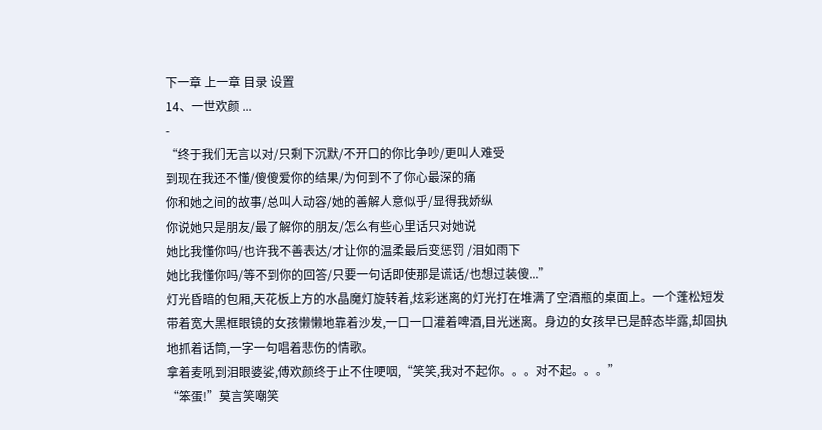下一章 上一章 目录 设置
14、一世欢颜 ...
-
“终于我们无言以对/只剩下沉默/不开口的你比争吵/更叫人难受
到现在我还不懂/傻傻爱你的结果/为何到不了你心最深的痛
你和她之间的故事/总叫人动容/她的善解人意似乎/显得我娇纵
你说她只是朋友/最了解你的朋友/怎么有些心里话只对她说
她比我懂你吗/也许我不善表达/才让你的温柔最后变惩罚 /泪如雨下
她比我懂你吗/等不到你的回答/只要一句话即使那是谎话/也想过装傻...”
灯光昏暗的包厢,天花板上方的水晶魔灯旋转着,炫彩迷离的灯光打在堆满了空酒瓶的桌面上。一个蓬松短发带着宽大黑框眼镜的女孩懒懒地靠着沙发,一口一口灌着啤酒,目光迷离。身边的女孩早已是醉态毕露,却固执地抓着话筒,一字一句唱着悲伤的情歌。
拿着麦吼到泪眼婆娑,傅欢颜终于止不住哽咽,“笑笑,我对不起你。。。对不起。。。”
“笨蛋!”莫言笑嘲笑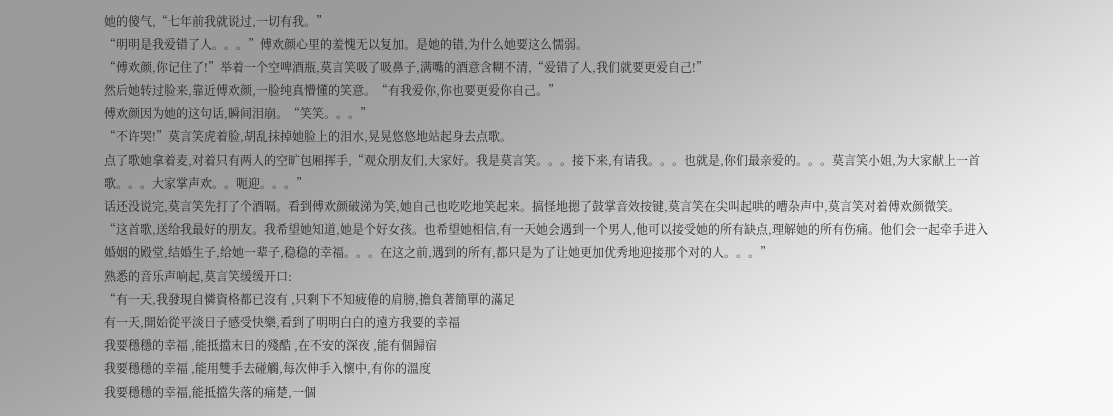她的傻气,“七年前我就说过,一切有我。”
“明明是我爱错了人。。。”傅欢颜心里的羞愧无以复加。是她的错,为什么她要这么懦弱。
“傅欢颜,你记住了!”举着一个空啤酒瓶,莫言笑吸了吸鼻子,满嘴的酒意含糊不清,“爱错了人,我们就要更爱自己!”
然后她转过脸来,靠近傅欢颜,一脸纯真懵懂的笑意。“有我爱你,你也要更爱你自己。”
傅欢颜因为她的这句话,瞬间泪崩。“笑笑。。。”
“不许哭!”莫言笑虎着脸,胡乱抹掉她脸上的泪水,晃晃悠悠地站起身去点歌。
点了歌她拿着麦,对着只有两人的空旷包厢挥手,“观众朋友们,大家好。我是莫言笑。。。接下来,有请我。。。也就是,你们最亲爱的。。。莫言笑小姐,为大家献上一首歌。。。大家掌声欢。。呃迎。。。”
话还没说完,莫言笑先打了个酒嗝。看到傅欢颜破涕为笑,她自己也吃吃地笑起来。搞怪地摁了鼓掌音效按键,莫言笑在尖叫起哄的嘈杂声中,莫言笑对着傅欢颜微笑。
“这首歌,送给我最好的朋友。我希望她知道,她是个好女孩。也希望她相信,有一天她会遇到一个男人,他可以接受她的所有缺点,理解她的所有伤痛。他们会一起牵手进入婚姻的殿堂,结婚生子,给她一辈子,稳稳的幸福。。。在这之前,遇到的所有,都只是为了让她更加优秀地迎接那个对的人。。。”
熟悉的音乐声响起,莫言笑缓缓开口:
“有一天,我發現自憐資格都已沒有 ,只剩下不知疲倦的肩膀,擔負著簡單的滿足
有一天,開始從平淡日子感受快樂,看到了明明白白的遠方我要的幸福
我要穩穩的幸福 ,能抵擋末日的殘酷 ,在不安的深夜 ,能有個歸宿
我要穩穩的幸福 ,能用雙手去碰觸,每次伸手入懷中,有你的溫度
我要穩穩的幸福,能抵擋失落的痛楚,一個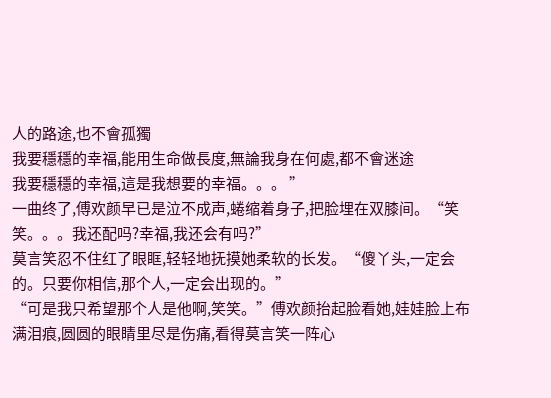人的路途,也不會孤獨
我要穩穩的幸福,能用生命做長度,無論我身在何處,都不會迷途
我要穩穩的幸福,這是我想要的幸福。。。 ”
一曲终了,傅欢颜早已是泣不成声,蜷缩着身子,把脸埋在双膝间。“笑笑。。。我还配吗?幸福,我还会有吗?”
莫言笑忍不住红了眼眶,轻轻地抚摸她柔软的长发。“傻丫头,一定会的。只要你相信,那个人,一定会出现的。”
“可是我只希望那个人是他啊,笑笑。”傅欢颜抬起脸看她,娃娃脸上布满泪痕,圆圆的眼睛里尽是伤痛,看得莫言笑一阵心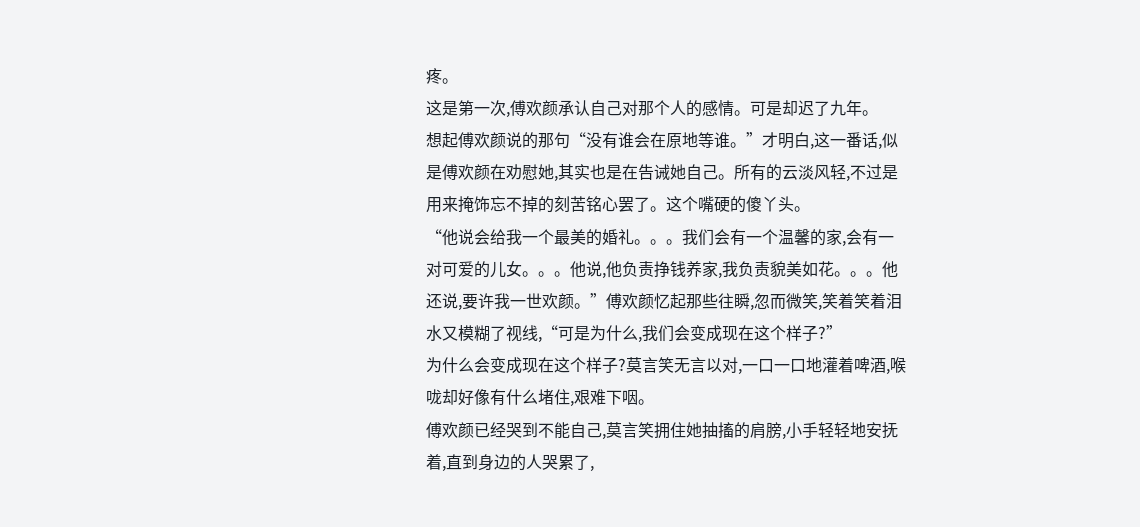疼。
这是第一次,傅欢颜承认自己对那个人的感情。可是却迟了九年。
想起傅欢颜说的那句“没有谁会在原地等谁。”才明白,这一番话,似是傅欢颜在劝慰她,其实也是在告诫她自己。所有的云淡风轻,不过是用来掩饰忘不掉的刻苦铭心罢了。这个嘴硬的傻丫头。
“他说会给我一个最美的婚礼。。。我们会有一个温馨的家,会有一对可爱的儿女。。。他说,他负责挣钱养家,我负责貌美如花。。。他还说,要许我一世欢颜。”傅欢颜忆起那些往瞬,忽而微笑,笑着笑着泪水又模糊了视线,“可是为什么,我们会变成现在这个样子?”
为什么会变成现在这个样子?莫言笑无言以对,一口一口地灌着啤酒,喉咙却好像有什么堵住,艰难下咽。
傅欢颜已经哭到不能自己,莫言笑拥住她抽搐的肩膀,小手轻轻地安抚着,直到身边的人哭累了,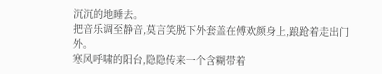沉沉的地睡去。
把音乐调至静音,莫言笑脱下外套盖在傅欢颜身上,踉跄着走出门外。
寒风呼啸的阳台,隐隐传来一个含糊带着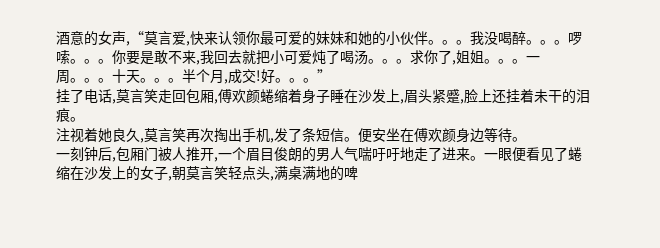酒意的女声,“莫言爱,快来认领你最可爱的妹妹和她的小伙伴。。。我没喝醉。。。啰嗦。。。你要是敢不来,我回去就把小可爱炖了喝汤。。。求你了,姐姐。。。一周。。。十天。。。半个月,成交!好。。。”
挂了电话,莫言笑走回包厢,傅欢颜蜷缩着身子睡在沙发上,眉头紧蹙,脸上还挂着未干的泪痕。
注视着她良久,莫言笑再次掏出手机,发了条短信。便安坐在傅欢颜身边等待。
一刻钟后,包厢门被人推开,一个眉目俊朗的男人气喘吁吁地走了进来。一眼便看见了蜷缩在沙发上的女子,朝莫言笑轻点头,满桌满地的啤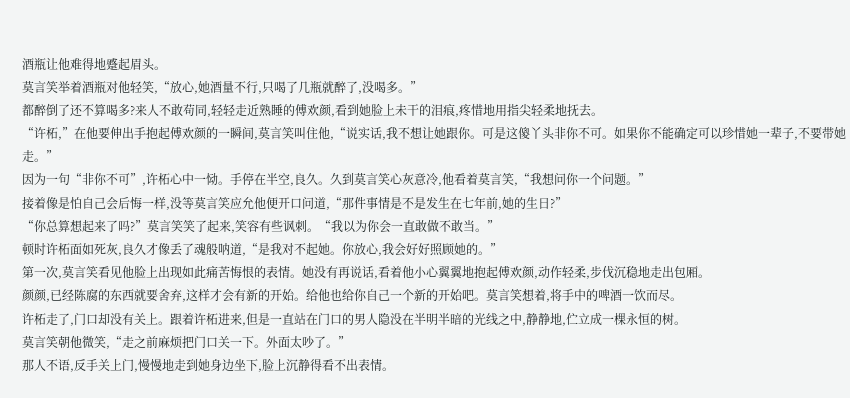酒瓶让他难得地蹙起眉头。
莫言笑举着酒瓶对他轻笑,“放心,她酒量不行,只喝了几瓶就醉了,没喝多。”
都醉倒了还不算喝多?来人不敢苟同,轻轻走近熟睡的傅欢颜,看到她脸上未干的泪痕,疼惜地用指尖轻柔地抚去。
“许柘,”在他要伸出手抱起傅欢颜的一瞬间,莫言笑叫住他,“说实话,我不想让她跟你。可是这傻丫头非你不可。如果你不能确定可以珍惜她一辈子,不要带她走。”
因为一句“非你不可”,许柘心中一恸。手停在半空,良久。久到莫言笑心灰意冷,他看着莫言笑,“我想问你一个问题。”
接着像是怕自己会后悔一样,没等莫言笑应允他便开口问道,“那件事情是不是发生在七年前,她的生日?”
“你总算想起来了吗?”莫言笑笑了起来,笑容有些讽刺。“我以为你会一直敢做不敢当。”
顿时许柘面如死灰,良久才像丢了魂般呐道,“是我对不起她。你放心,我会好好照顾她的。”
第一次,莫言笑看见他脸上出现如此痛苦悔恨的表情。她没有再说话,看着他小心翼翼地抱起傅欢颜,动作轻柔,步伐沉稳地走出包厢。
颜颜,已经陈腐的东西就要舍弃,这样才会有新的开始。给他也给你自己一个新的开始吧。莫言笑想着,将手中的啤酒一饮而尽。
许柘走了,门口却没有关上。跟着许柘进来,但是一直站在门口的男人隐没在半明半暗的光线之中,静静地,伫立成一棵永恒的树。
莫言笑朝他微笑,“走之前麻烦把门口关一下。外面太吵了。”
那人不语,反手关上门,慢慢地走到她身边坐下,脸上沉静得看不出表情。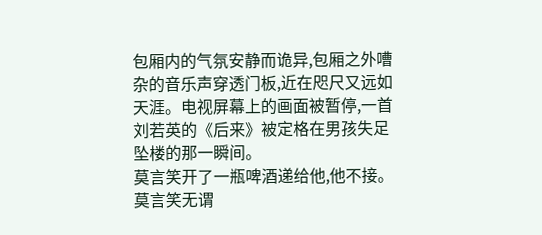包厢内的气氛安静而诡异,包厢之外嘈杂的音乐声穿透门板,近在咫尺又远如天涯。电视屏幕上的画面被暂停,一首刘若英的《后来》被定格在男孩失足坠楼的那一瞬间。
莫言笑开了一瓶啤酒递给他,他不接。莫言笑无谓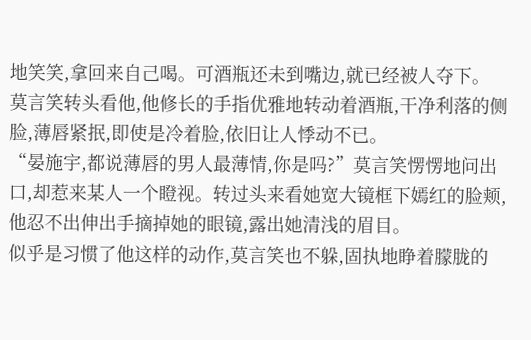地笑笑,拿回来自己喝。可酒瓶还未到嘴边,就已经被人夺下。
莫言笑转头看他,他修长的手指优雅地转动着酒瓶,干净利落的侧脸,薄唇紧抿,即使是冷着脸,依旧让人悸动不已。
“晏施宇,都说薄唇的男人最薄情,你是吗?”莫言笑愣愣地问出口,却惹来某人一个瞪视。转过头来看她宽大镜框下嫣红的脸颊,他忍不出伸出手摘掉她的眼镜,露出她清浅的眉目。
似乎是习惯了他这样的动作,莫言笑也不躲,固执地睁着朦胧的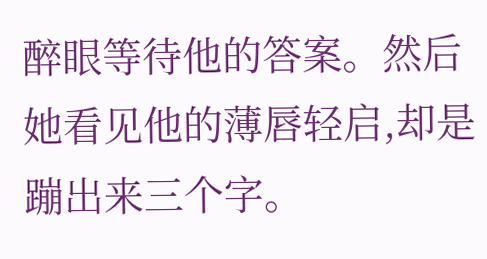醉眼等待他的答案。然后她看见他的薄唇轻启,却是蹦出来三个字。